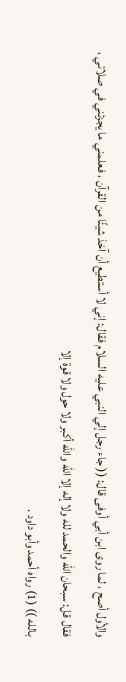والأول أصح ، لما روى ابن أبي أوفى قال: (( جاء رجل إلي النبي عليه السلام فقال: إني لا أستطيع أن آخذ شيئًا من القرآن ، فعلمني ما يجزئني في صلاتي ،
فقال قل: سبحان الله والحمد لله ولا إله إلا الله والله أكبر ولا حول ولا قوة إلا
بالله )) (1) رواه أحمد وأبو داود .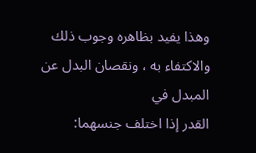وهذا يفيد بظاهره وجوب ذلك والاكتفاء به ، ونقصان البدل عن المبدل في
القدر إذا اختلف جنسهما: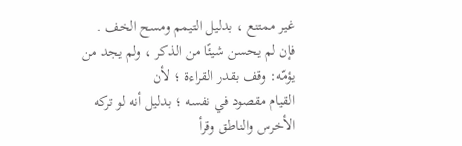غير ممتنع ، بدليل التيمم ومسح الخف .
فإن لم يحسن شيئًا من الذكر ، ولم يجد من يؤمّه: وقف بقدر القراءة ؛ لأن
القيام مقصود في نفسه ؛ بدليل أنه لو تركه الأخرس والناطق وقرأ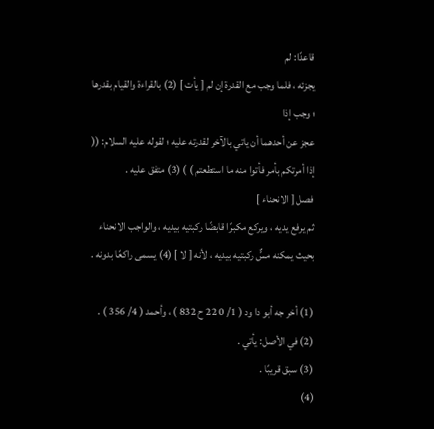قاعدًا: لم
يجزئه ، فلما وجب مع القدرة إن لم [ يأت ] (2) بالقراءة والقيام بقدرها ؛ وجب إذا
عجز عن أحدهما أن ياتي بالآخر لقدرته عليه ؛ لقوله عليه السلام: (( إذا أمرتكم بأمر فأتوا منه ما استطعتم ) ) (3) متفق عليه .
فصل [ الانحناء ]
ثم يرفع يديه ، ويركع مكبرًا قابضًا ركبتيه بيديه ، والواجب الانحناء بحيث يمكنه مسٌّ ركبتيه بيديه ، لأنه [ لا ] (4) يسمى راكعًا بدونه .

(1) أخر جه أبو دا ود ( 1/ 0 22 ح 832 ) ، وأحمد ( 4/ 356 ) .
(2) في الأصل: يأتي .
(3) سبق قريبًا .
(4)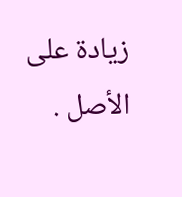زيادة على الأصل .